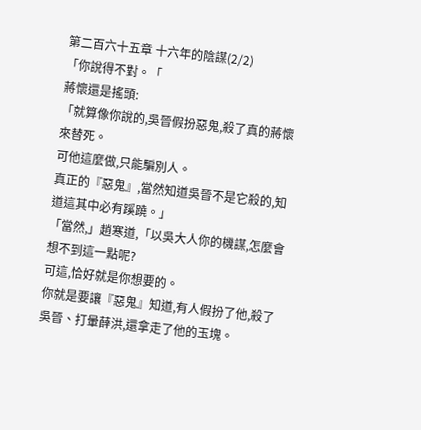第二百六十五章 十六年的陰謀(2/2)
「你說得不對。「
蔣懷還是搖頭:
「就算像你說的,吳晉假扮惡鬼,殺了真的蔣懷來替死。
可他這麼做,只能騙別人。
真正的『惡鬼』,當然知道吳晉不是它殺的,知道這其中必有蹊蹺。」
「當然,」趙寒道,「以吳大人你的機謀,怎麼會想不到這一點呢?
可這,恰好就是你想要的。
你就是要讓『惡鬼』知道,有人假扮了他,殺了吳晉、打暈薛洪,還拿走了他的玉塊。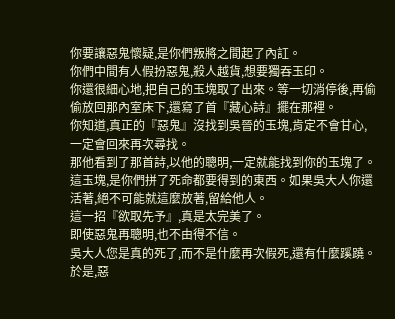你要讓惡鬼懷疑,是你們叛將之間起了內訌。
你們中間有人假扮惡鬼,殺人越貨,想要獨吞玉印。
你還很細心地,把自己的玉塊取了出來。等一切消停後,再偷偷放回那內室床下,還寫了首『藏心詩』擺在那裡。
你知道,真正的『惡鬼』沒找到吳晉的玉塊,肯定不會甘心,一定會回來再次尋找。
那他看到了那首詩,以他的聰明,一定就能找到你的玉塊了。
這玉塊,是你們拼了死命都要得到的東西。如果吳大人你還活著,絕不可能就這麼放著,留給他人。
這一招『欲取先予』,真是太完美了。
即使惡鬼再聰明,也不由得不信。
吳大人您是真的死了,而不是什麼再次假死,還有什麼蹊蹺。
於是,惡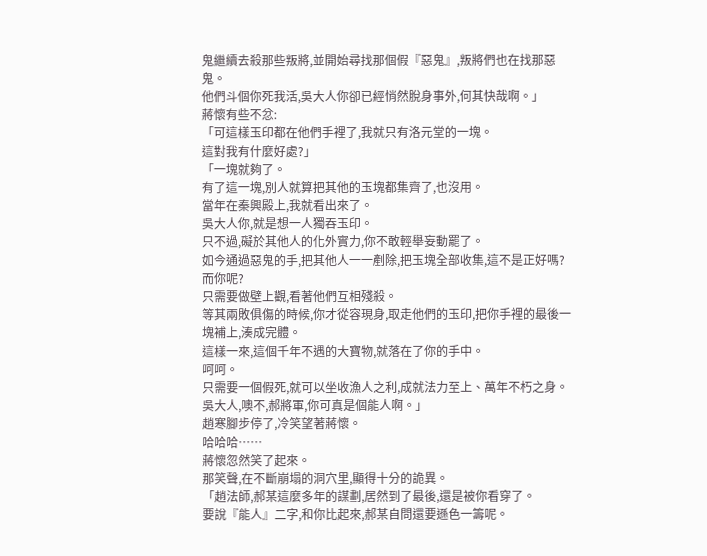鬼繼續去殺那些叛將,並開始尋找那個假『惡鬼』,叛將們也在找那惡鬼。
他們斗個你死我活,吳大人你卻已經悄然脫身事外,何其快哉啊。」
蔣懷有些不忿:
「可這樣玉印都在他們手裡了,我就只有洛元堂的一塊。
這對我有什麼好處?」
「一塊就夠了。
有了這一塊,別人就算把其他的玉塊都集齊了,也沒用。
當年在秦興殿上,我就看出來了。
吳大人你,就是想一人獨吞玉印。
只不過,礙於其他人的化外實力,你不敢輕舉妄動罷了。
如今通過惡鬼的手,把其他人一一剷除,把玉塊全部收集,這不是正好嗎?
而你呢?
只需要做壁上觀,看著他們互相殘殺。
等其兩敗俱傷的時候,你才從容現身,取走他們的玉印,把你手裡的最後一塊補上,湊成完體。
這樣一來,這個千年不遇的大寶物,就落在了你的手中。
呵呵。
只需要一個假死,就可以坐收漁人之利,成就法力至上、萬年不朽之身。
吳大人,噢不,郝將軍,你可真是個能人啊。」
趙寒腳步停了,冷笑望著蔣懷。
哈哈哈……
蔣懷忽然笑了起來。
那笑聲,在不斷崩塌的洞穴里,顯得十分的詭異。
「趙法師,郝某這麼多年的謀劃,居然到了最後,還是被你看穿了。
要說『能人』二字,和你比起來,郝某自問還要遜色一籌呢。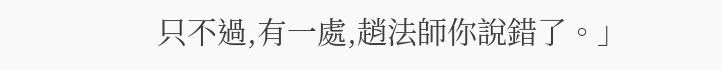只不過,有一處,趙法師你說錯了。」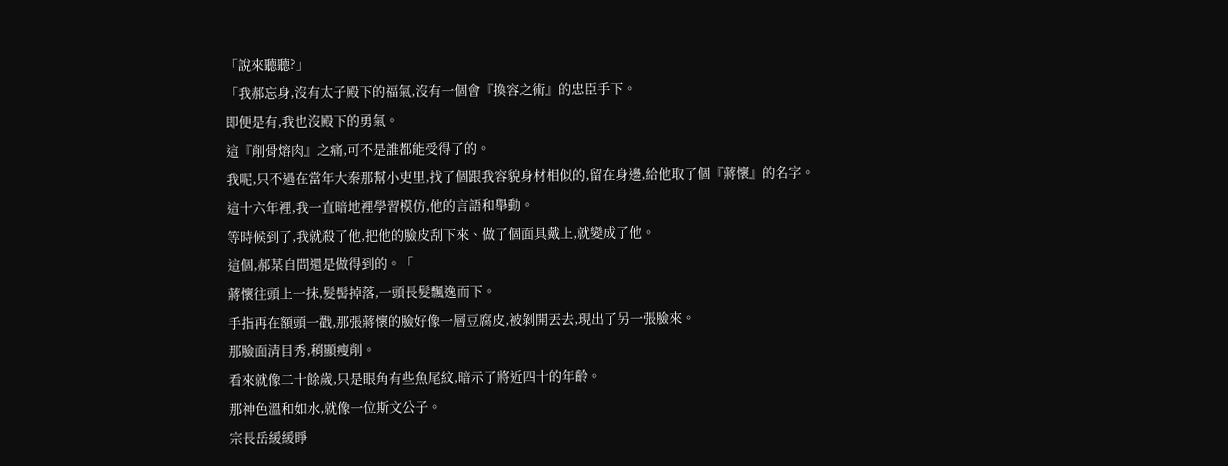「說來聽聽?」
「我郝忘身,沒有太子殿下的福氣,沒有一個會『換容之術』的忠臣手下。
即便是有,我也沒殿下的勇氣。
這『削骨熔肉』之痛,可不是誰都能受得了的。
我呢,只不過在當年大秦那幫小吏里,找了個跟我容貌身材相似的,留在身邊,給他取了個『蔣懷』的名字。
這十六年裡,我一直暗地裡學習模仿,他的言語和舉動。
等時候到了,我就殺了他,把他的臉皮刮下來、做了個面具戴上,就變成了他。
這個,郝某自問還是做得到的。「
蔣懷往頭上一抹,髮髻掉落,一頭長髮飄逸而下。
手指再在額頭一戳,那張蔣懷的臉好像一層豆腐皮,被剝開丟去,現出了另一張臉來。
那臉面清目秀,稍顯瘦削。
看來就像二十餘歲,只是眼角有些魚尾紋,暗示了將近四十的年齡。
那神色溫和如水,就像一位斯文公子。
宗長岳緩緩睜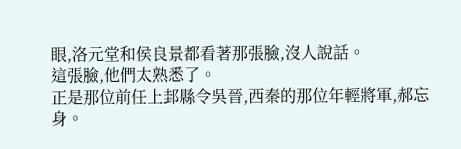眼,洛元堂和侯良景都看著那張臉,沒人說話。
這張臉,他們太熟悉了。
正是那位前任上邽縣令吳晉,西秦的那位年輕將軍,郝忘身。